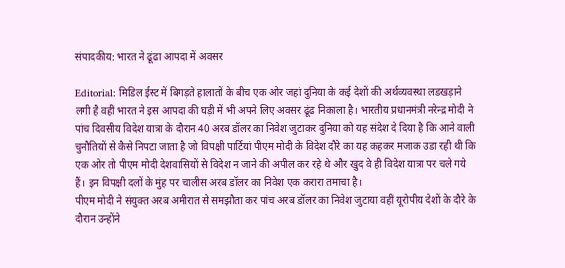संपादकीय: भारत ने ढूंढा आपदा में अवसर

Editorial: मिडिल ईस्ट में बिगड़ते हालातों के बीच एक ओर जहां दुनिया के कई देशों की अर्थव्यवस्था लडखड़ाने लगी है वहीं भारत ने इस आपदा की घड़ी में भी अपने लिए अवसर ढूंढ निकाला है। भारतीय प्रधानमंत्री नरेन्द्र मोदी ने पांच दिवसीय विदेश यात्रा के दौरान 40 अरब डॉलर का निवेश जुटाकर दुनिया को यह संदेश दे दिया है कि आने वाली चुनौतियों से कैसे निपटा जाता है जो विपक्षी पार्टियां पीएम मोदी के विदेश दौरे का यह कहकर मजाक उडा रही थी कि एक ओर तो पीएम मोदी देशवासियों से विदेश न जाने की अपील कर रहे थे और खुद वे ही विदेश यात्रा पर चले गये हैं। इन विपक्षी दलों के मुंह पर चालीस अरब डॉलर का निवेश एक करारा तमाचा है।
पीएम मोदी ने संयुक्त अरब अमीरात से समझौता कर पांच अरब डॉलर का निवेश जुटाया वहीं यूरोपीय देशों के दौरे के दौरान उन्होंने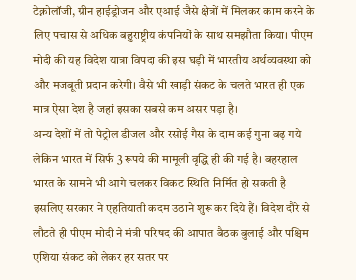टेक्नोलॉजी, ग्रीन हाईड्रोजन और एआई जैसे क्षेत्रों में मिलकर काम करने के लिए पचास से अधिक बहुराष्ट्रीय कंपनियों के साथ समझौता किया। पीएम मोदी की यह विदेश यात्रा विपदा की इस घड़ी में भारतीय अर्थव्यवस्था को और मजबूती प्रदान करेगी। वैसे भी खाड़ी संकट के चलते भारत ही एक मात्र ऐसा देश है जहां इसका सबसे कम असर पड़ा है।
अन्य देशों में तो पेट्रोल डीजल और रसोई गैस के दाम कई गुना बढ़ गये लेकिन भारत में सिर्फ 3 रूपये की मामूली वृद्धि ही की गई है। बहरहाल भारत के सामने भी आगे चलकर विकट स्थिति निर्मित हो सकती है इसलिए सरकार ने एहतियाती कदम उठाने शुरू कर दिये हैं। विदेश दौरे से लौटते ही पीएम मोदी ने मंत्री परिषद की आपात बैठक बुलाई और पश्चिम एशिया संकट को लेकर हर सतर पर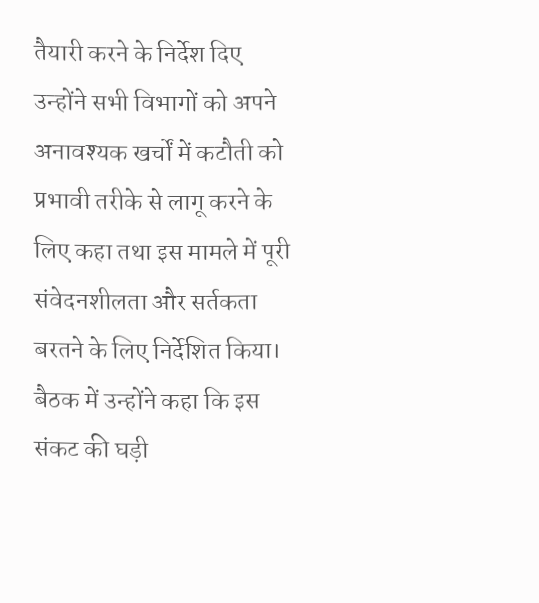तैयारी करने के निर्देश दिए उन्होंने सभी विभागों को अपने अनावश्यक खर्चों में कटौती को प्रभावी तरीके से लागू करने के लिए कहा तथा इस मामले में पूरी संवेदनशीलता और सर्तकता बरतने के लिए निर्देशित किया।
बैठक में उन्होंने कहा कि इस संकट की घड़ी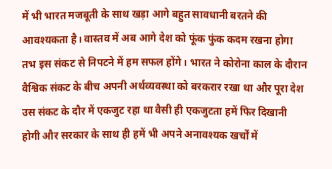में भी भारत मजबूती के साथ खड़ा आगे बहुत सावधानी बरतने की आवश्यकता है। वास्तव में अब आगे देश को फूंक फुंक कदम रखना होगा तभ इस संकट से निपटने में हम सफल होंगे। भारत ने कोरोना काल के दौरान वैश्विक संकट के बीच अपनी अर्थव्यवस्था को बरकरार रखा था और पूरा देश उस संकट के दौर में एकजुट रहा था वैसी ही एकजुटता हमें फिर दिखानी होगी और सरकार के साथ ही हमें भी अपने अनावश्यक खर्चों में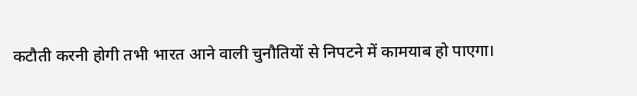कटौती करनी होगी तभी भारत आने वाली चुनौतियों से निपटने में कामयाब हो पाएगा।